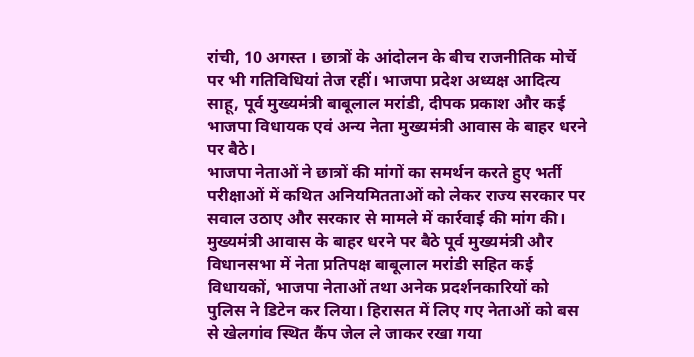रांची, 10 अगस्त । छात्रों के आंदोलन के बीच राजनीतिक मोर्चे पर भी गतिविधियां तेज रहीं। भाजपा प्रदेश अध्यक्ष आदित्य साहू, पूर्व मुख्यमंत्री बाबूलाल मरांडी, दीपक प्रकाश और कई भाजपा विधायक एवं अन्य नेता मुख्यमंत्री आवास के बाहर धरने पर बैठे।
भाजपा नेताओं ने छात्रों की मांगों का समर्थन करते हुए भर्ती परीक्षाओं में कथित अनियमितताओं को लेकर राज्य सरकार पर सवाल उठाए और सरकार से मामले में कार्रवाई की मांग की।
मुख्यमंत्री आवास के बाहर धरने पर बैठे पूर्व मुख्यमंत्री और विधानसभा में नेता प्रतिपक्ष बाबूलाल मरांडी सहित कई विधायकों, भाजपा नेताओं तथा अनेक प्रदर्शनकारियों को पुलिस ने डिटेन कर लिया। हिरासत में लिए गए नेताओं को बस से खेलगांव स्थित कैंप जेल ले जाकर रखा गया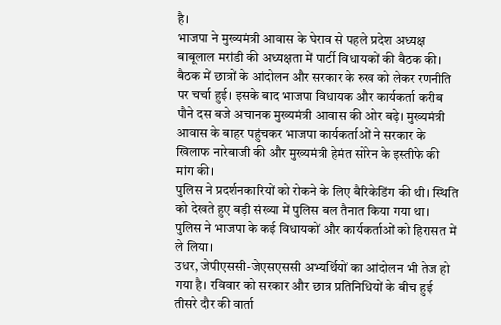है।
भाजपा ने मुख्यमंत्री आवास के घेराव से पहले प्रदेश अध्यक्ष बाबूलाल मरांडी की अध्यक्षता में पार्टी विधायकों की बैठक की। बैठक में छात्रों के आंदोलन और सरकार के रुख को लेकर रणनीति पर चर्चा हुई। इसके बाद भाजपा विधायक और कार्यकर्ता करीब पौने दस बजे अचानक मुख्यमंत्री आवास की ओर बढ़े। मुख्यमंत्री आवास के बाहर पहुंचकर भाजपा कार्यकर्ताओं ने सरकार के खिलाफ नारेबाजी की और मुख्यमंत्री हेमंत सोरेन के इस्तीफे की मांग की।
पुलिस ने प्रदर्शनकारियों को रोकने के लिए बैरिकेडिंग की थी। स्थिति को देखते हुए बड़ी संख्या में पुलिस बल तैनात किया गया था। पुलिस ने भाजपा के कई विधायकों और कार्यकर्ताओं को हिरासत में ले लिया।
उधर, जेपीएससी-जेएसएससी अभ्यर्थियों का आंदोलन भी तेज हो गया है। रविवार को सरकार और छात्र प्रतिनिधियों के बीच हुई तीसरे दौर की वार्ता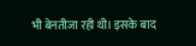भी बेनतीजा रही थी। इसके बाद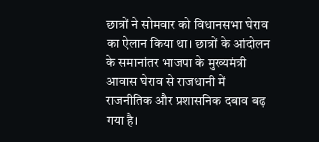छात्रों ने सोमवार को विधानसभा घेराव का ऐलान किया था। छात्रों के आंदोलन के समानांतर भाजपा के मुख्यमंत्री आवास घेराव से राजधानी में राजनीतिक और प्रशासनिक दबाव बढ़ गया है।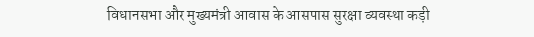विधानसभा और मुख्यमंत्री आवास के आसपास सुरक्षा व्यवस्था कड़ी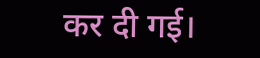कर दी गई।